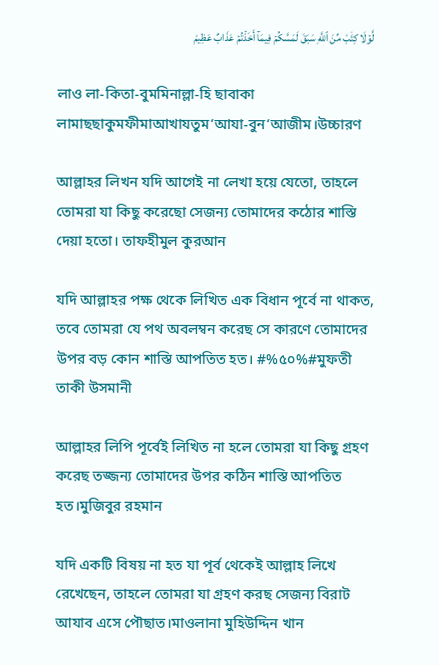لَّوۡلَا كِتَٰبٞ مِّنَ ٱللَّهِ سَبَقَ لَمَسَّكُمۡ فِيمَآ أَخَذۡتُمۡ عَذَابٌ عَظِيمٞ

লাও লা-কিতা-বুমমিনাল্লা-হি ছাবাকা লামাছছাকুমফীমাআখাযতুম‘আযা-বুন‘আজীম।উচ্চারণ

আল্লাহর লিখন যদি আগেই না লেখা হয়ে যেতো, তাহলে তোমরা যা কিছু করেছো সেজন্য তোমাদের কঠোর শাস্তি দেয়া হতো। তাফহীমুল কুরআন

যদি আল্লাহর পক্ষ থেকে লিখিত এক বিধান পূর্বে না থাকত, তবে তোমরা যে পথ অবলম্বন করেছ সে কারণে তোমাদের উপর বড় কোন শাস্তি আপতিত হত। #%৫০%#মুফতী তাকী উসমানী

আল্লাহর লিপি পূর্বেই লিখিত না হলে তোমরা যা কিছু গ্রহণ করেছ তজ্জন্য তোমাদের উপর কঠিন শাস্তি আপতিত হত।মুজিবুর রহমান

যদি একটি বিষয় না হত যা পূর্ব থেকেই আল্লাহ লিখে রেখেছেন, তাহলে তোমরা যা গ্রহণ করছ সেজন্য বিরাট আযাব এসে পৌছাত।মাওলানা মুহিউদ্দিন খান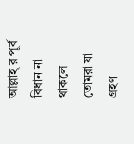আল্লাহ্ র পূর্ব বিধান না থাকলে তোমরা যা গ্রহণ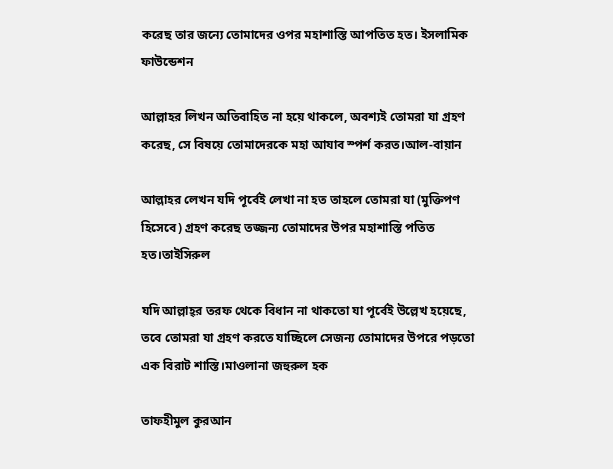করেছ তার জন্যে তোমাদের ওপর মহাশাস্তি আপতিত হত। ইসলামিক ফাউন্ডেশন

আল্লাহর লিখন অতিবাহিত না হয়ে থাকলে, অবশ্যই তোমরা যা গ্রহণ করেছ, সে বিষয়ে তোমাদেরকে মহা আযাব স্পর্শ করত।আল-বায়ান

আল্লাহর লেখন যদি পূর্বেই লেখা না হত তাহলে তোমরা যা (মুক্তিপণ হিসেবে) গ্রহণ করেছ তজ্জন্য তোমাদের উপর মহাশাস্তি পতিত হত।তাইসিরুল

যদি আল্লাহ্‌র তরফ থেকে বিধান না থাকতো যা পূর্বেই উল্লেখ হয়েছে, তবে তোমরা যা গ্রহণ করতে যাচ্ছিলে সেজন্য তোমাদের উপরে পড়তো এক বিরাট শাস্তি।মাওলানা জহুরুল হক

তাফহীমুল কুরআন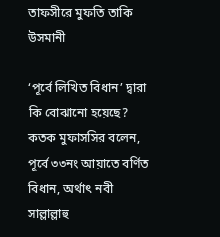তাফসীরে মুফতি তাকি উসমানী

‘পূর্বে লিখিত বিধান’ দ্বারা কি বোঝানো হয়েছে? কতক মুফাসসির বলেন, পূর্বে ৩৩নং আয়াতে বর্ণিত বিধান, অর্থাৎ নবী সাল্লাল্লাহু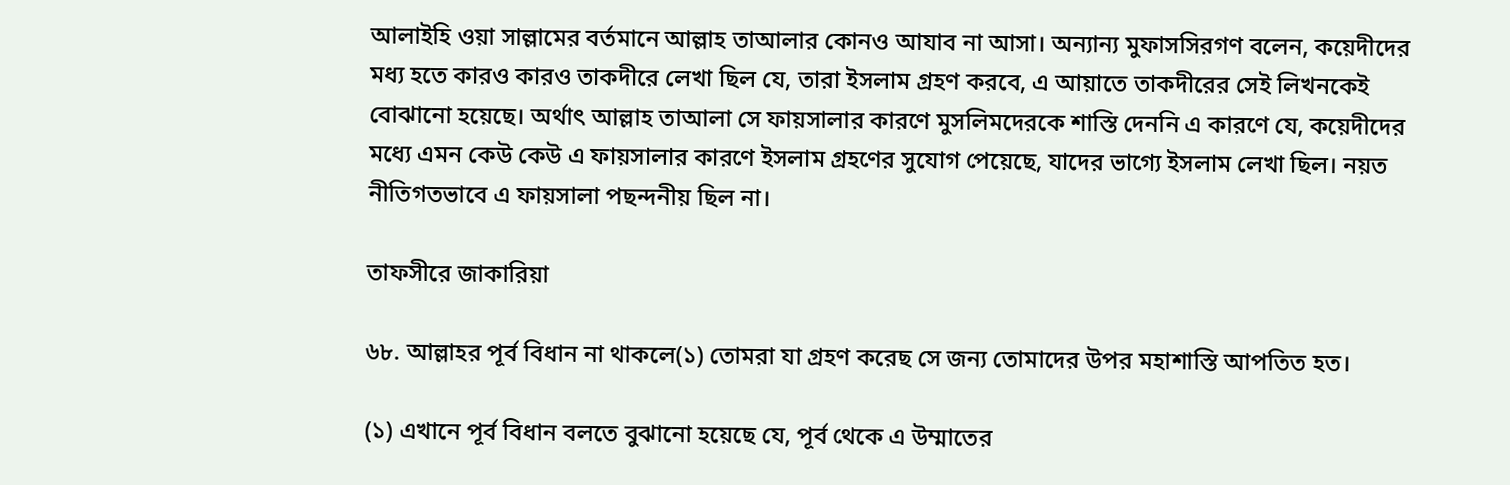আলাইহি ওয়া সাল্লামের বর্তমানে আল্লাহ তাআলার কোনও আযাব না আসা। অন্যান্য মুফাসসিরগণ বলেন, কয়েদীদের মধ্য হতে কারও কারও তাকদীরে লেখা ছিল যে, তারা ইসলাম গ্রহণ করবে, এ আয়াতে তাকদীরের সেই লিখনকেই বোঝানো হয়েছে। অর্থাৎ আল্লাহ তাআলা সে ফায়সালার কারণে মুসলিমদেরকে শাস্তি দেননি এ কারণে যে, কয়েদীদের মধ্যে এমন কেউ কেউ এ ফায়সালার কারণে ইসলাম গ্রহণের সুযোগ পেয়েছে, যাদের ভাগ্যে ইসলাম লেখা ছিল। নয়ত নীতিগতভাবে এ ফায়সালা পছন্দনীয় ছিল না।

তাফসীরে জাকারিয়া

৬৮. আল্লাহর পূর্ব বিধান না থাকলে(১) তোমরা যা গ্রহণ করেছ সে জন্য তোমাদের উপর মহাশাস্তি আপতিত হত।

(১) এখানে পূর্ব বিধান বলতে বুঝানো হয়েছে যে, পূর্ব থেকে এ উম্মাতের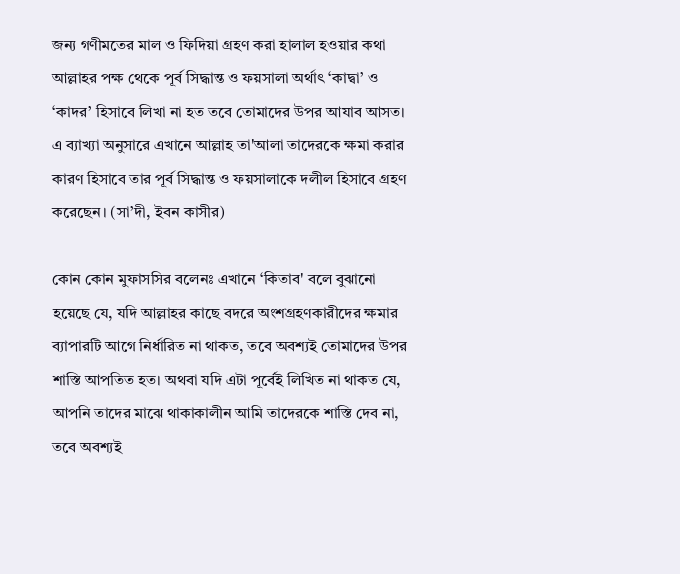জন্য গণীমতের মাল ও ফিদিয়া গ্রহণ করা হালাল হওয়ার কথা আল্লাহর পক্ষ থেকে পূর্ব সিদ্ধান্ত ও ফয়সালা অর্থাৎ ‘কাদ্বা’ ও ‘কাদর’ হিসাবে লিখা না হত তবে তোমাদের উপর আযাব আসত। এ ব্যাখ্যা অনুসারে এখানে আল্লাহ তা'আলা তাদেরকে ক্ষমা করার কারণ হিসাবে তার পূর্ব সিদ্ধান্ত ও ফয়সালাকে দলীল হিসাবে গ্রহণ করেছেন। (সা’দী, ইবন কাসীর)

কোন কোন মুফাসসির বলেনঃ এখানে ‘কিতাব' বলে বুঝানো হয়েছে যে, যদি আল্লাহর কাছে বদরে অংশগ্রহণকারীদের ক্ষমার ব্যাপারটি আগে নির্ধারিত না থাকত, তবে অবশ্যই তোমাদের উপর শাস্তি আপতিত হত। অথবা যদি এটা পূর্বেই লিখিত না থাকত যে, আপনি তাদের মাঝে থাকাকালীন আমি তাদেরকে শাস্তি দেব না, তবে অবশ্যই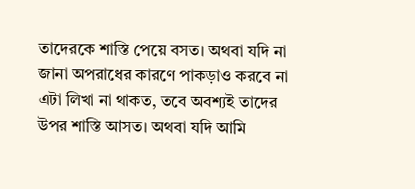তাদেরকে শাস্তি পেয়ে বসত। অথবা যদি না জানা অপরাধের কারণে পাকড়াও করবে না এটা লিখা না থাকত, তবে অবশ্যই তাদের উপর শাস্তি আসত। অথবা যদি আমি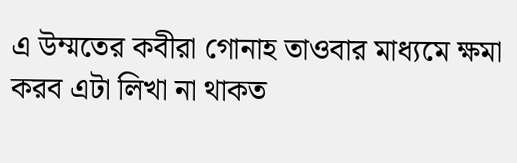এ উম্মতের কবীরা গোনাহ তাওবার মাধ্যমে ক্ষমা করব এটা লিখা না থাকত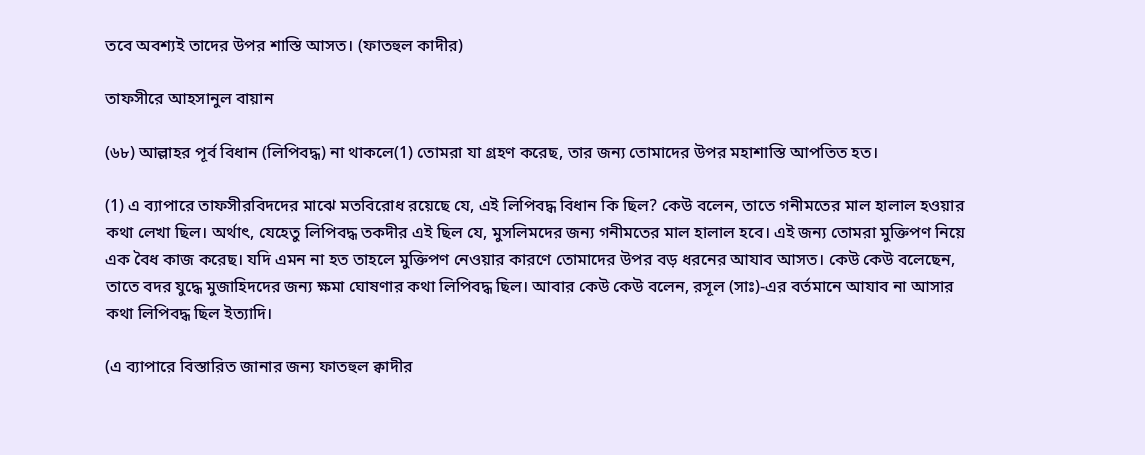তবে অবশ্যই তাদের উপর শাস্তি আসত। (ফাতহুল কাদীর)

তাফসীরে আহসানুল বায়ান

(৬৮) আল্লাহর পূর্ব বিধান (লিপিবদ্ধ) না থাকলে(1) তোমরা যা গ্রহণ করেছ, তার জন্য তোমাদের উপর মহাশাস্তি আপতিত হত।

(1) এ ব্যাপারে তাফসীরবিদদের মাঝে মতবিরোধ রয়েছে যে, এই লিপিবদ্ধ বিধান কি ছিল? কেউ বলেন, তাতে গনীমতের মাল হালাল হওয়ার কথা লেখা ছিল। অর্থাৎ, যেহেতু লিপিবদ্ধ তকদীর এই ছিল যে, মুসলিমদের জন্য গনীমতের মাল হালাল হবে। এই জন্য তোমরা মুক্তিপণ নিয়ে এক বৈধ কাজ করেছ। যদি এমন না হত তাহলে মুক্তিপণ নেওয়ার কারণে তোমাদের উপর বড় ধরনের আযাব আসত। কেউ কেউ বলেছেন, তাতে বদর যুদ্ধে মুজাহিদদের জন্য ক্ষমা ঘোষণার কথা লিপিবদ্ধ ছিল। আবার কেউ কেউ বলেন, রসূল (সাঃ)-এর বর্তমানে আযাব না আসার কথা লিপিবদ্ধ ছিল ইত্যাদি।

(এ ব্যাপারে বিস্তারিত জানার জন্য ফাতহুল ক্বাদীর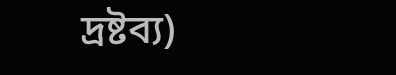দ্রষ্টব্য)